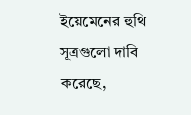ইয়েমেনের হুথি সূত্রগুলো দাবি করেছে,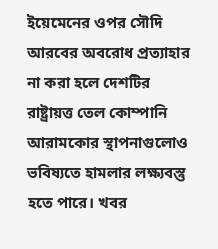ইয়েমেনের ওপর সৌদি আরবের অবরোধ প্রত্যাহার না করা হলে দেশটির রাষ্ট্রায়ত্ত তেল কোম্পানি আরামকোর স্থাপনাগুলোও ভবিষ্যতে হামলার লক্ষ্যবস্তু হতে পারে। খবর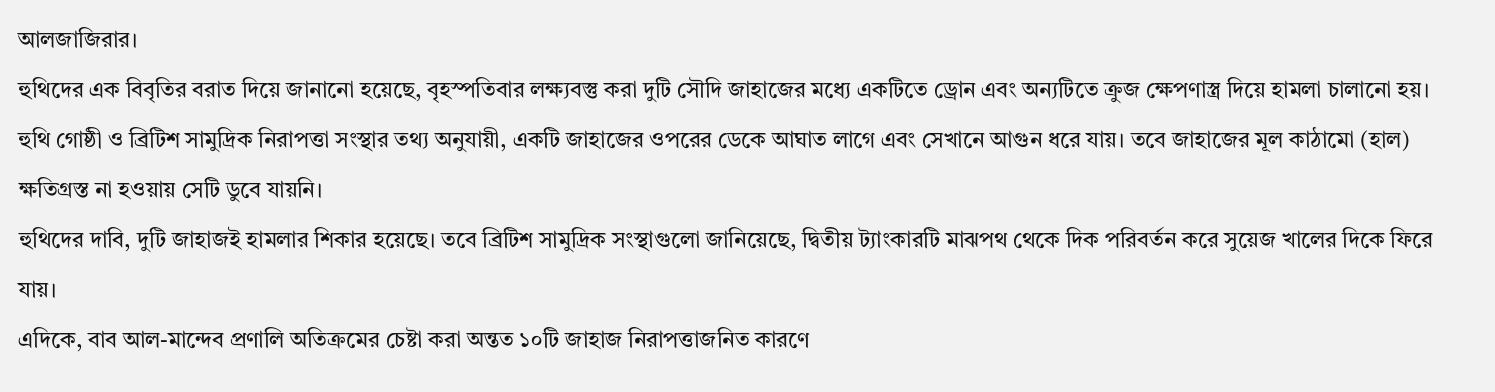আলজাজিরার।
হুথিদের এক বিবৃতির বরাত দিয়ে জানানো হয়েছে, বৃহস্পতিবার লক্ষ্যবস্তু করা দুটি সৌদি জাহাজের মধ্যে একটিতে ড্রোন এবং অন্যটিতে ক্রুজ ক্ষেপণাস্ত্র দিয়ে হামলা চালানো হয়।
হুথি গোষ্ঠী ও ব্রিটিশ সামুদ্রিক নিরাপত্তা সংস্থার তথ্য অনুযায়ী, একটি জাহাজের ওপরের ডেকে আঘাত লাগে এবং সেখানে আগুন ধরে যায়। তবে জাহাজের মূল কাঠামো (হাল) ক্ষতিগ্রস্ত না হওয়ায় সেটি ডুবে যায়নি।
হুথিদের দাবি, দুটি জাহাজই হামলার শিকার হয়েছে। তবে ব্রিটিশ সামুদ্রিক সংস্থাগুলো জানিয়েছে, দ্বিতীয় ট্যাংকারটি মাঝপথ থেকে দিক পরিবর্তন করে সুয়েজ খালের দিকে ফিরে যায়।
এদিকে, বাব আল-মান্দেব প্রণালি অতিক্রমের চেষ্টা করা অন্তত ১০টি জাহাজ নিরাপত্তাজনিত কারণে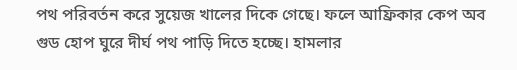পথ পরিবর্তন করে সুয়েজ খালের দিকে গেছে। ফলে আফ্রিকার কেপ অব গুড হোপ ঘুরে দীর্ঘ পথ পাড়ি দিতে হচ্ছে। হামলার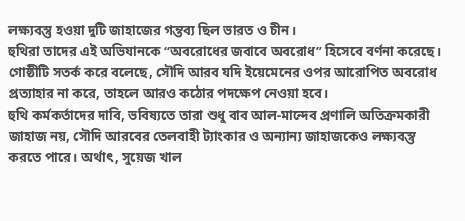লক্ষ্যবস্তু হওয়া দুটি জাহাজের গন্তব্য ছিল ভারত ও চীন।
হুথিরা তাদের এই অভিযানকে “অবরোধের জবাবে অবরোধ” হিসেবে বর্ণনা করেছে। গোষ্ঠীটি সতর্ক করে বলেছে, সৌদি আরব যদি ইয়েমেনের ওপর আরোপিত অবরোধ প্রত্যাহার না করে, তাহলে আরও কঠোর পদক্ষেপ নেওয়া হবে।
হুথি কর্মকর্তাদের দাবি, ভবিষ্যতে তারা শুধু বাব আল-মান্দেব প্রণালি অতিক্রমকারী জাহাজ নয়, সৌদি আরবের তেলবাহী ট্যাংকার ও অন্যান্য জাহাজকেও লক্ষ্যবস্তু করতে পারে। অর্থাৎ, সুয়েজ খাল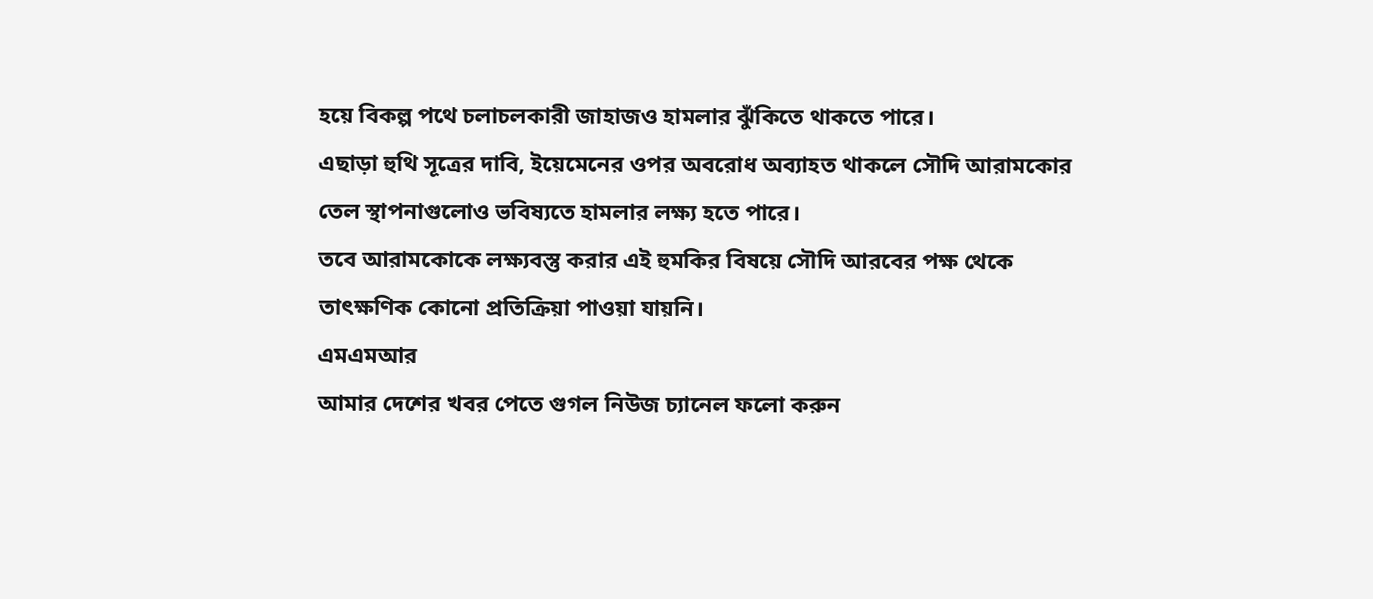হয়ে বিকল্প পথে চলাচলকারী জাহাজও হামলার ঝুঁকিতে থাকতে পারে।
এছাড়া হুথি সূত্রের দাবি, ইয়েমেনের ওপর অবরোধ অব্যাহত থাকলে সৌদি আরামকোর তেল স্থাপনাগুলোও ভবিষ্যতে হামলার লক্ষ্য হতে পারে।
তবে আরামকোকে লক্ষ্যবস্তু করার এই হুমকির বিষয়ে সৌদি আরবের পক্ষ থেকে তাৎক্ষণিক কোনো প্রতিক্রিয়া পাওয়া যায়নি।
এমএমআর
আমার দেশের খবর পেতে গুগল নিউজ চ্যানেল ফলো করুন